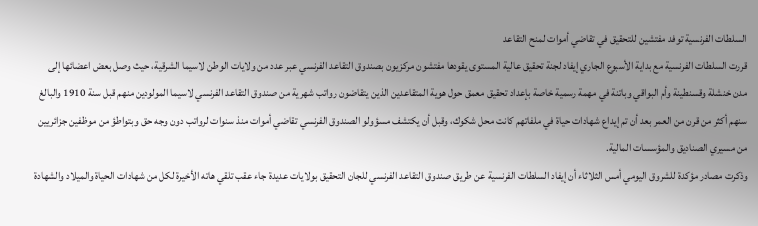السلطات الفرنسية توفد مفتشين للتحقيق في تقاضي أموات لمنح التقاعد
قررت السلطات الفرنسية مع بداية الأسبوع الجاري إيفاد لجنة تحقيق عالية المستوى يقودها مفتشون مركزيون بصندوق التقاعد الفرنسي عبر عدد من ولايات الوطن لاسيما الشرقية، حيث وصل بعض اعضائها إلى مدن خنشلة وقسنطينة وأم البواقي وباتنة في مهمة رسمية خاصة بإعداد تحقيق معمق حول هوية المتقاعدين الذين يتقاضون رواتب شهرية من صندوق التقاعد الفرنسي لاسيما المولودين منهم قبل سنة 1910 والبالغ سنهم أكثر من قرن من العمر بعد أن تم إيداع شهادات حياة في ملفاتهم كانت محل شكوك، وقبل أن يكتشف مسؤولو الصندوق الفرنسي تقاضي أموات منذ سنوات لرواتب دون وجه حق وبتواطؤ من موظفين جزائريين من مسيري الصناديق والمؤسسات المالية.
وذكرت مصادر مؤكدة للشروق اليومي أمس الثلاثاء أن إيفاد السلطات الفرنسية عن طريق صندوق التقاعد الفرنسي للجان التحقيق بولايات عديدة جاء عقب تلقي هاته الأخيرة لكل من شهادات الحياة والميلاد والشهادة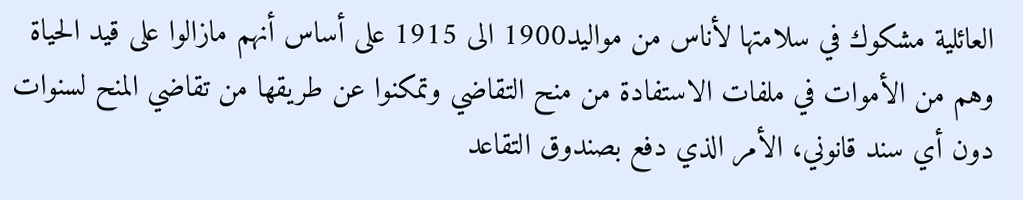العائلية مشكوك في سلامتها لأناس من مواليد1900 الى 1915 على أساس أنهم مازالوا على قيد الحياة وهم من الأموات في ملفات الاستفادة من منح التقاضي وتمكنوا عن طريقها من تقاضي المنح لسنوات دون أي سند قانوني، الأمر الذي دفع بصندوق التقاعد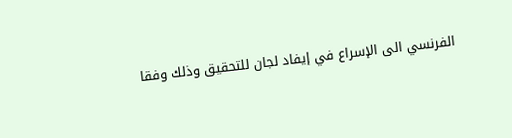الفرنسي الى الإسراع في إيفاد لجان للتحقيق وذلك وفقا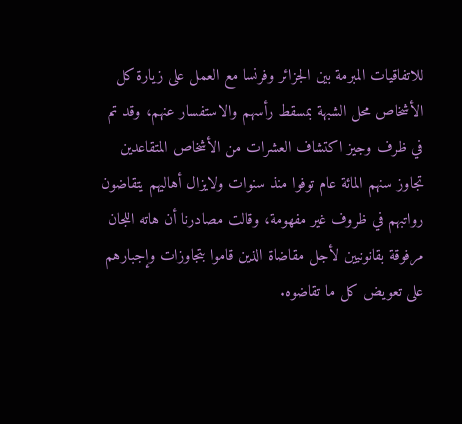للاتفاقيات المبرمة بين الجزائر وفرنسا مع العمل على زيارة كل الأشخاص محل الشبهة بمسقط رأسهم والاستفسار عنهم، وقد تم في ظرف وجيز اكتشاف العشرات من الأشخاص المتقاعدين تجاوز سنهم المائة عام توفوا منذ سنوات ولايزال أهاليهم يتقاضون رواتبهم في ظروف غير مفهومة، وقالت مصادرنا أن هاته اللجان مرفوقة بقانونيين لأجل مقاضاة الذين قاموا بتجاوزات وإجبارهم على تعويض كل ما تقاضوه.